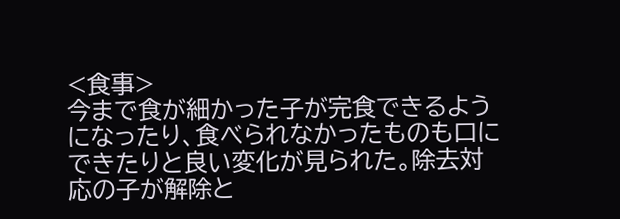<食事>
今まで食が細かった子が完食できるようになったり、食べられなかったものも口にできたりと良い変化が見られた。除去対応の子が解除と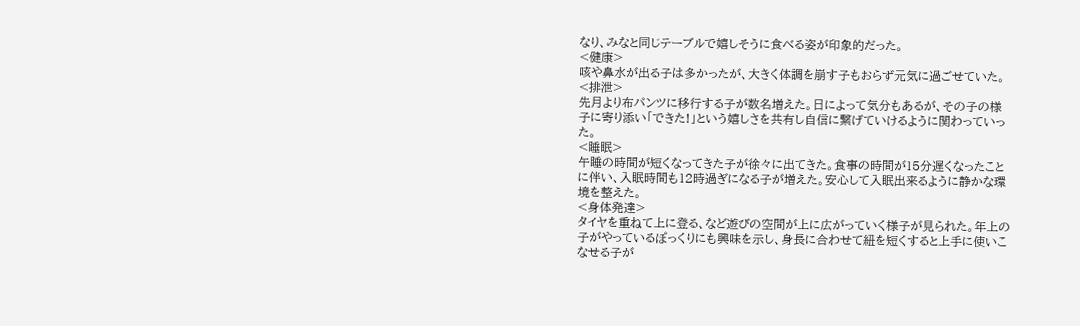なり、みなと同じテーブルで嬉しそうに食べる姿が印象的だった。
<健康>
咳や鼻水が出る子は多かったが、大きく体調を崩す子もおらず元気に過ごせていた。
<排泄>
先月より布パンツに移行する子が数名増えた。日によって気分もあるが、その子の様子に寄り添い「できた!」という嬉しさを共有し自信に繋げていけるように関わっていった。
<睡眠>
午睡の時間が短くなってきた子が徐々に出てきた。食事の時間が15分遅くなったことに伴い、入眠時間も12時過ぎになる子が増えた。安心して入眠出来るように静かな環境を整えた。
<身体発達>
タイヤを重ねて上に登る、など遊びの空間が上に広がっていく様子が見られた。年上の子がやっているぽっくりにも興味を示し、身長に合わせて紐を短くすると上手に使いこなせる子が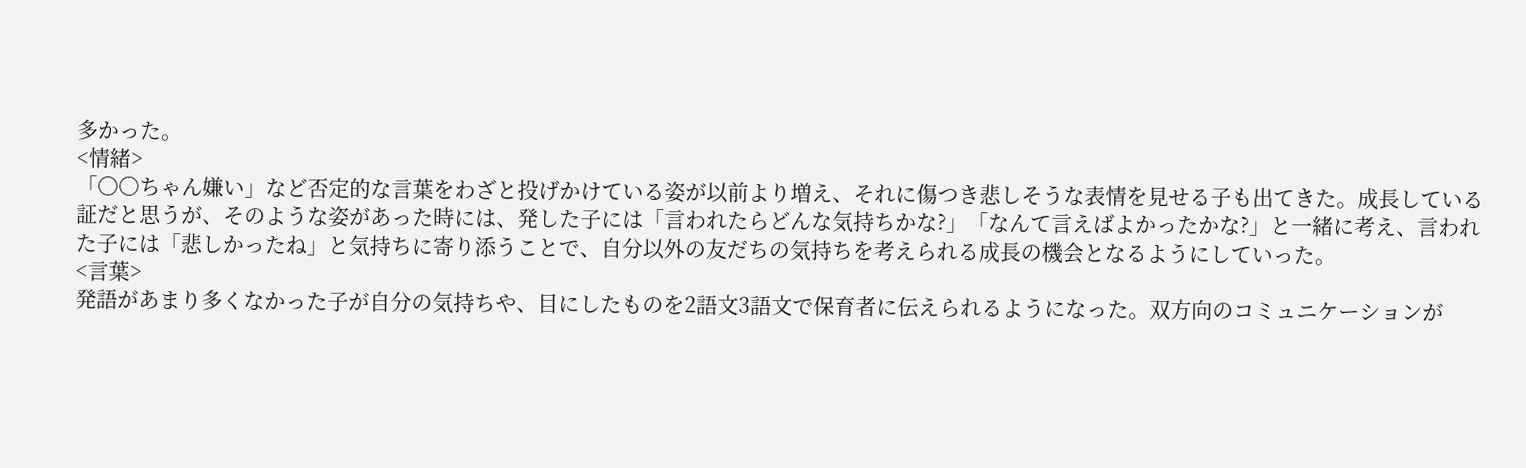多かった。
<情緒>
「〇〇ちゃん嫌い」など否定的な言葉をわざと投げかけている姿が以前より増え、それに傷つき悲しそうな表情を見せる子も出てきた。成長している証だと思うが、そのような姿があった時には、発した子には「言われたらどんな気持ちかな?」「なんて言えばよかったかな?」と一緒に考え、言われた子には「悲しかったね」と気持ちに寄り添うことで、自分以外の友だちの気持ちを考えられる成長の機会となるようにしていった。
<言葉>
発語があまり多くなかった子が自分の気持ちや、目にしたものを2語文3語文で保育者に伝えられるようになった。双方向のコミュニケーションが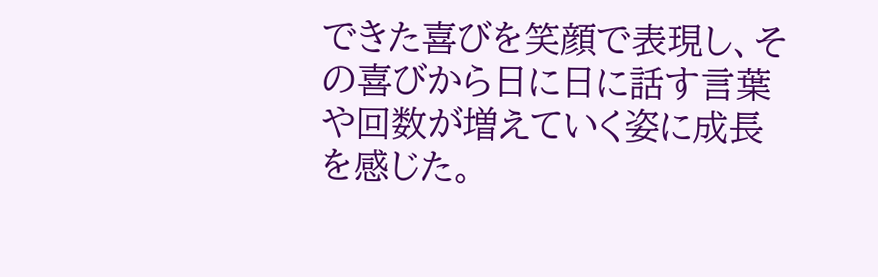できた喜びを笑顔で表現し、その喜びから日に日に話す言葉や回数が増えていく姿に成長を感じた。